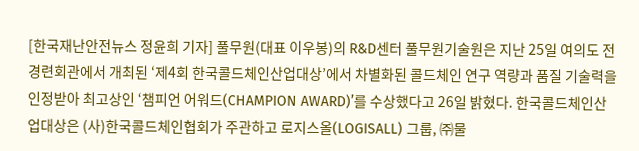[한국재난안전뉴스 정윤희 기자] 풀무원(대표 이우봉)의 R&D센터 풀무원기술원은 지난 25일 여의도 전경련회관에서 개최된 ‘제4회 한국콜드체인산업대상’에서 차별화된 콜드체인 연구 역량과 품질 기술력을 인정받아 최고상인 ‘챔피언 어워드(CHAMPION AWARD)’를 수상했다고 26일 밝혔다. 한국콜드체인산업대상은 (사)한국콜드체인협회가 주관하고 로지스올(LOGISALL) 그룹, ㈜물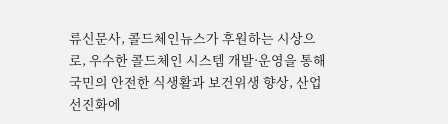류신문사, 콜드체인뉴스가 후원하는 시상으로, 우수한 콜드체인 시스템 개발·운영을 통해 국민의 안전한 식생활과 보건위생 향상, 산업 선진화에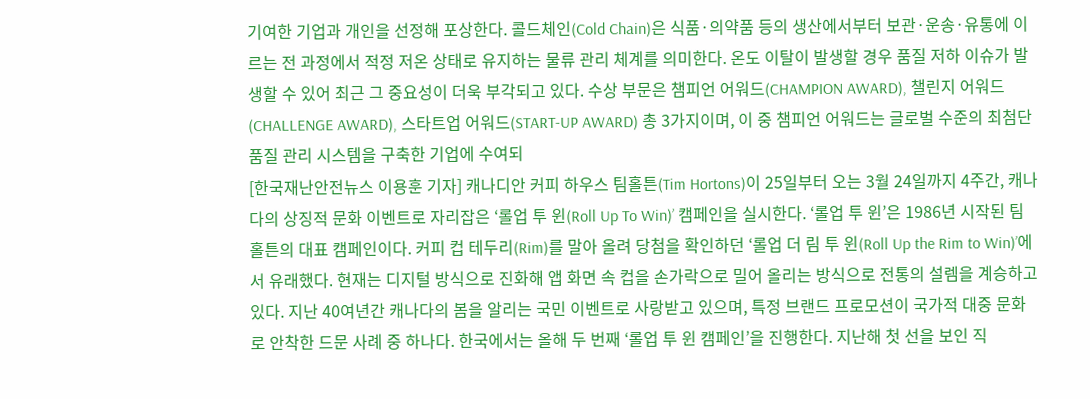기여한 기업과 개인을 선정해 포상한다. 콜드체인(Cold Chain)은 식품·의약품 등의 생산에서부터 보관·운송·유통에 이르는 전 과정에서 적정 저온 상태로 유지하는 물류 관리 체계를 의미한다. 온도 이탈이 발생할 경우 품질 저하 이슈가 발생할 수 있어 최근 그 중요성이 더욱 부각되고 있다. 수상 부문은 챔피언 어워드(CHAMPION AWARD), 챌린지 어워드(CHALLENGE AWARD), 스타트업 어워드(START-UP AWARD) 총 3가지이며, 이 중 챔피언 어워드는 글로벌 수준의 최첨단 품질 관리 시스템을 구축한 기업에 수여되
[한국재난안전뉴스 이용훈 기자] 캐나디안 커피 하우스 팀홀튼(Tim Hortons)이 25일부터 오는 3월 24일까지 4주간, 캐나다의 상징적 문화 이벤트로 자리잡은 ‘롤업 투 윈(Roll Up To Win)’ 캠페인을 실시한다. ‘롤업 투 윈’은 1986년 시작된 팀홀튼의 대표 캠페인이다. 커피 컵 테두리(Rim)를 말아 올려 당첨을 확인하던 ‘롤업 더 림 투 윈(Roll Up the Rim to Win)’에서 유래했다. 현재는 디지털 방식으로 진화해 앱 화면 속 컵을 손가락으로 밀어 올리는 방식으로 전통의 설렘을 계승하고 있다. 지난 40여년간 캐나다의 봄을 알리는 국민 이벤트로 사랑받고 있으며, 특정 브랜드 프로모션이 국가적 대중 문화로 안착한 드문 사례 중 하나다. 한국에서는 올해 두 번째 ‘롤업 투 윈 캠페인’을 진행한다. 지난해 첫 선을 보인 직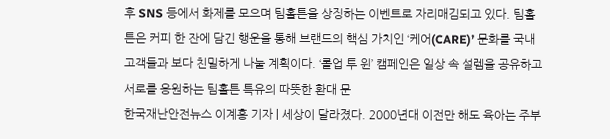후 SNS 등에서 화제를 모으며 팀홀튼을 상징하는 이벤트로 자리매김되고 있다. 팀홀튼은 커피 한 잔에 담긴 행운을 통해 브랜드의 핵심 가치인 ‘케어(CARE)’ 문화를 국내 고객들과 보다 친밀하게 나눌 계획이다. ‘롤업 투 윈’ 캠페인은 일상 속 설렘을 공유하고 서로를 응원하는 팀홀튼 특유의 따뜻한 환대 문
한국재난안전뉴스 이계홍 기자 | 세상이 달라졌다. 2000년대 이전만 해도 육아는 주부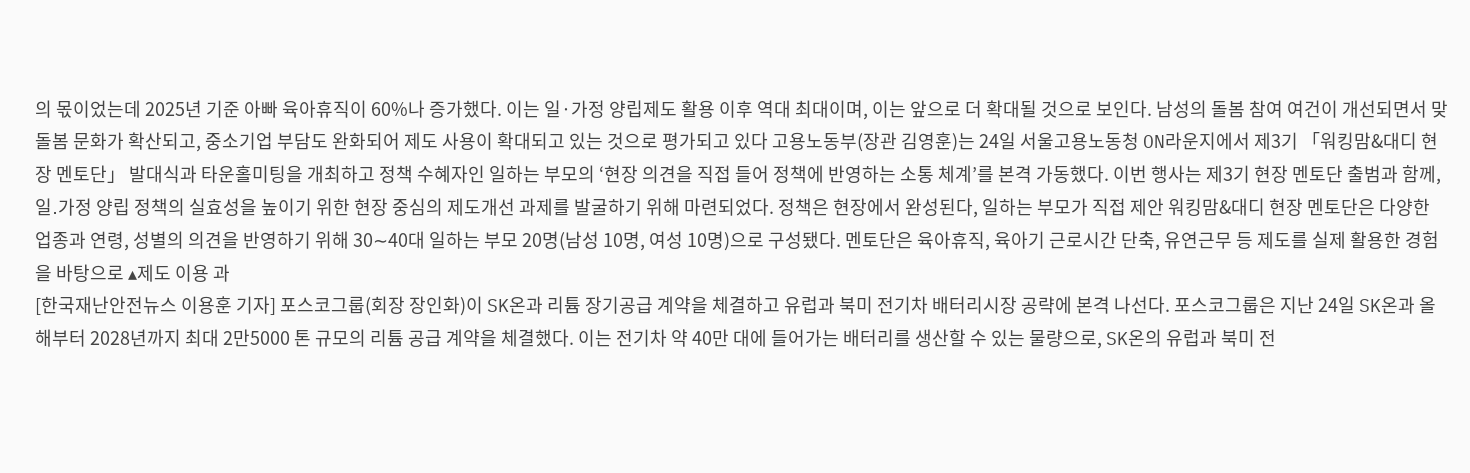의 몫이었는데 2025년 기준 아빠 육아휴직이 60%나 증가했다. 이는 일·가정 양립제도 활용 이후 역대 최대이며, 이는 앞으로 더 확대될 것으로 보인다. 남성의 돌봄 참여 여건이 개선되면서 맞돌봄 문화가 확산되고, 중소기업 부담도 완화되어 제도 사용이 확대되고 있는 것으로 평가되고 있다 고용노동부(장관 김영훈)는 24일 서울고용노동청 ON라운지에서 제3기 「워킹맘&대디 현장 멘토단」 발대식과 타운홀미팅을 개최하고 정책 수혜자인 일하는 부모의 ‘현장 의견을 직접 들어 정책에 반영하는 소통 체계’를 본격 가동했다. 이번 행사는 제3기 현장 멘토단 출범과 함께, 일․가정 양립 정책의 실효성을 높이기 위한 현장 중심의 제도개선 과제를 발굴하기 위해 마련되었다. 정책은 현장에서 완성된다, 일하는 부모가 직접 제안 워킹맘&대디 현장 멘토단은 다양한 업종과 연령, 성별의 의견을 반영하기 위해 30∼40대 일하는 부모 20명(남성 10명, 여성 10명)으로 구성됐다. 멘토단은 육아휴직, 육아기 근로시간 단축, 유연근무 등 제도를 실제 활용한 경험을 바탕으로 ▴제도 이용 과
[한국재난안전뉴스 이용훈 기자] 포스코그룹(회장 장인화)이 SK온과 리튬 장기공급 계약을 체결하고 유럽과 북미 전기차 배터리시장 공략에 본격 나선다. 포스코그룹은 지난 24일 SK온과 올해부터 2028년까지 최대 2만5000 톤 규모의 리튬 공급 계약을 체결했다. 이는 전기차 약 40만 대에 들어가는 배터리를 생산할 수 있는 물량으로, SK온의 유럽과 북미 전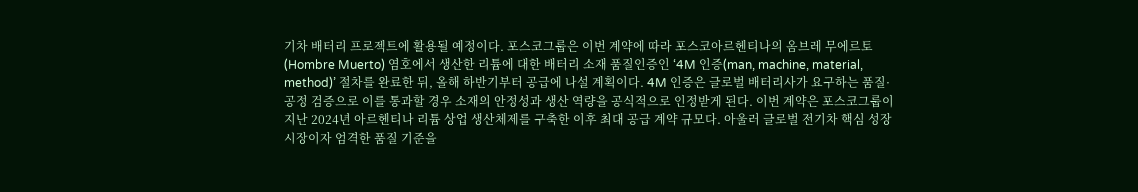기차 배터리 프로젝트에 활용될 예정이다. 포스코그룹은 이번 계약에 따라 포스코아르헨티나의 옴브레 무에르토(Hombre Muerto) 염호에서 생산한 리튬에 대한 배터리 소재 품질인증인 ‘4M 인증(man, machine, material, method)’ 절차를 완료한 뒤, 올해 하반기부터 공급에 나설 계획이다. 4M 인증은 글로벌 배터리사가 요구하는 품질·공정 검증으로 이를 통과할 경우 소재의 안정성과 생산 역량을 공식적으로 인정받게 된다. 이번 계약은 포스코그룹이 지난 2024년 아르헨티나 리튬 상업 생산체제를 구축한 이후 최대 공급 계약 규모다. 아울러 글로벌 전기차 핵심 성장 시장이자 엄격한 품질 기준을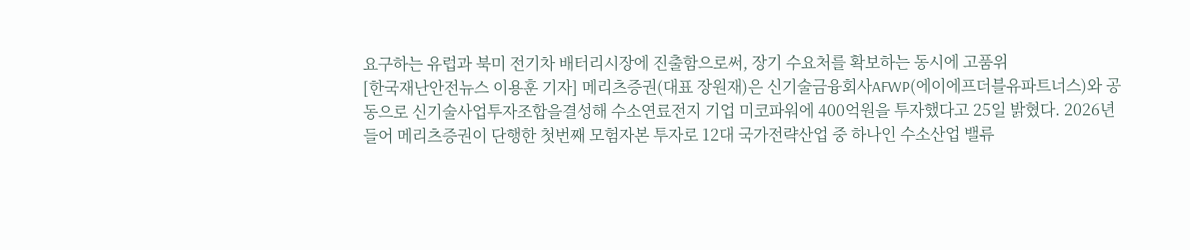요구하는 유럽과 북미 전기차 배터리시장에 진출함으로써, 장기 수요처를 확보하는 동시에 고품위
[한국재난안전뉴스 이용훈 기자] 메리츠증권(대표 장원재)은 신기술금융회사AFWP(에이에프더블유파트너스)와 공동으로 신기술사업투자조합을결성해 수소연료전지 기업 미코파워에 400억원을 투자했다고 25일 밝혔다. 2026년 들어 메리츠증권이 단행한 첫번째 모험자본 투자로 12대 국가전략산업 중 하나인 수소산업 밸류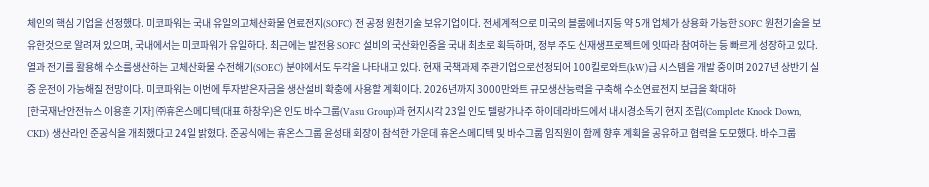체인의 핵심 기업을 선정했다. 미코파워는 국내 유일의고체산화물 연료전지(SOFC) 전 공정 원천기술 보유기업이다. 전세계적으로 미국의 블룸에너지등 약 5개 업체가 상용화 가능한 SOFC 원천기술을 보유한것으로 알려져 있으며, 국내에서는 미코파워가 유일하다. 최근에는 발전용 SOFC 설비의 국산화인증을 국내 최초로 획득하며, 정부 주도 신재생프로젝트에 잇따라 참여하는 등 빠르게 성장하고 있다. 열과 전기를 활용해 수소를생산하는 고체산화물 수전해기(SOEC) 분야에서도 두각을 나타내고 있다. 현재 국책과제 주관기업으로선정되어 100킬로와트(kW)급 시스템을 개발 중이며 2027년 상반기 실증 운전이 가능해질 전망이다. 미코파워는 이번에 투자받은자금을 생산설비 확충에 사용할 계획이다. 2026년까지 3000만와트 규모생산능력을 구축해 수소연료전지 보급을 확대하
[한국재난안전뉴스 이용훈 기자] ㈜휴온스메디텍(대표 하창우)은 인도 바수그룹(Vasu Group)과 현지시각 23일 인도 텔랑가나주 하이데라바드에서 내시경소독기 현지 조립(Complete Knock Down, CKD) 생산라인 준공식을 개최했다고 24일 밝혔다. 준공식에는 휴온스그룹 윤성태 회장이 참석한 가운데 휴온스메디텍 및 바수그룹 임직원이 함께 향후 계획을 공유하고 협력을 도모했다. 바수그룹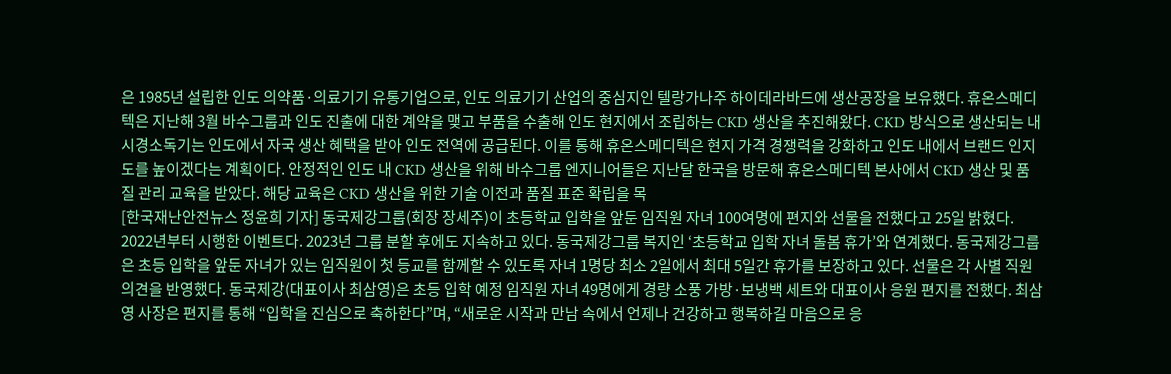은 1985년 설립한 인도 의약품·의료기기 유통기업으로, 인도 의료기기 산업의 중심지인 텔랑가나주 하이데라바드에 생산공장을 보유했다. 휴온스메디텍은 지난해 3월 바수그룹과 인도 진출에 대한 계약을 맺고 부품을 수출해 인도 현지에서 조립하는 CKD 생산을 추진해왔다. CKD 방식으로 생산되는 내시경소독기는 인도에서 자국 생산 혜택을 받아 인도 전역에 공급된다. 이를 통해 휴온스메디텍은 현지 가격 경쟁력을 강화하고 인도 내에서 브랜드 인지도를 높이겠다는 계획이다. 안정적인 인도 내 CKD 생산을 위해 바수그룹 엔지니어들은 지난달 한국을 방문해 휴온스메디텍 본사에서 CKD 생산 및 품질 관리 교육을 받았다. 해당 교육은 CKD 생산을 위한 기술 이전과 품질 표준 확립을 목
[한국재난안전뉴스 정윤희 기자] 동국제강그룹(회장 장세주)이 초등학교 입학을 앞둔 임직원 자녀 100여명에 편지와 선물을 전했다고 25일 밝혔다. 2022년부터 시행한 이벤트다. 2023년 그룹 분할 후에도 지속하고 있다. 동국제강그룹 복지인 ‘초등학교 입학 자녀 돌봄 휴가’와 연계했다. 동국제강그룹은 초등 입학을 앞둔 자녀가 있는 임직원이 첫 등교를 함께할 수 있도록 자녀 1명당 최소 2일에서 최대 5일간 휴가를 보장하고 있다. 선물은 각 사별 직원 의견을 반영했다. 동국제강(대표이사 최삼영)은 초등 입학 예정 임직원 자녀 49명에게 경량 소풍 가방·보냉백 세트와 대표이사 응원 편지를 전했다. 최삼영 사장은 편지를 통해 “입학을 진심으로 축하한다”며, “새로운 시작과 만남 속에서 언제나 건강하고 행복하길 마음으로 응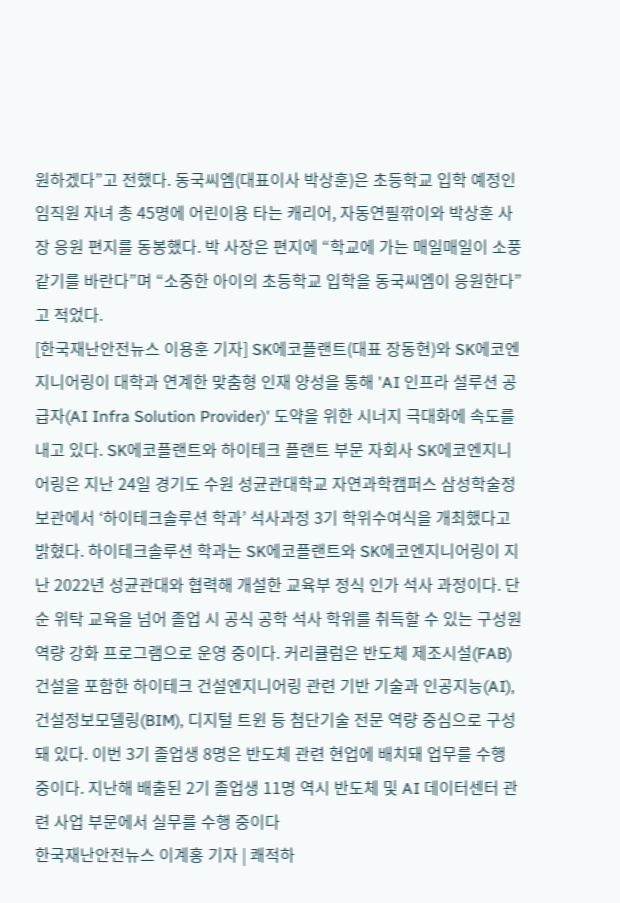원하겠다”고 전했다. 동국씨엠(대표이사 박상훈)은 초등학교 입학 예정인 임직원 자녀 총 45명에 어린이용 타는 캐리어, 자동연필깎이와 박상훈 사장 응원 편지를 동봉했다. 박 사장은 편지에 “학교에 가는 매일매일이 소풍 같기를 바란다”며 “소중한 아이의 초등학교 입학을 동국씨엠이 응원한다”고 적었다.
[한국재난안전뉴스 이용훈 기자] SK에코플랜트(대표 장동현)와 SK에코엔지니어링이 대학과 연계한 맞춤형 인재 양성을 통해 'AI 인프라 설루션 공급자(AI Infra Solution Provider)' 도약을 위한 시너지 극대화에 속도를 내고 있다. SK에코플랜트와 하이테크 플랜트 부문 자회사 SK에코엔지니어링은 지난 24일 경기도 수원 성균관대학교 자연과학캠퍼스 삼성학술정보관에서 ‘하이테크솔루션 학과’ 석사과정 3기 학위수여식을 개최했다고 밝혔다. 하이테크솔루션 학과는 SK에코플랜트와 SK에코엔지니어링이 지난 2022년 성균관대와 협력해 개설한 교육부 정식 인가 석사 과정이다. 단순 위탁 교육을 넘어 졸업 시 공식 공학 석사 학위를 취득할 수 있는 구성원 역량 강화 프로그램으로 운영 중이다. 커리큘럼은 반도체 제조시설(FAB) 건설을 포함한 하이테크 건설엔지니어링 관련 기반 기술과 인공지능(AI), 건설정보모델링(BIM), 디지털 트윈 등 첨단기술 전문 역량 중심으로 구성돼 있다. 이번 3기 졸업생 8명은 반도체 관련 현업에 배치돼 업무를 수행 중이다. 지난해 배출된 2기 졸업생 11명 역시 반도체 및 AI 데이터센터 관련 사업 부문에서 실무를 수행 중이다
한국재난안전뉴스 이계홍 기자 | 쾌적하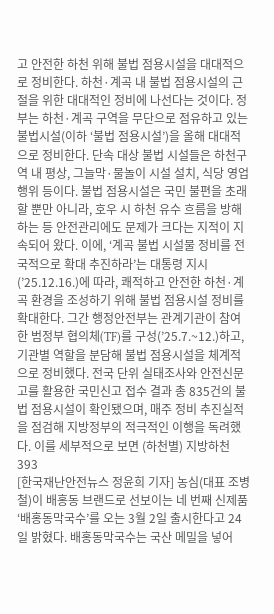고 안전한 하천 위해 불법 점용시설을 대대적으로 정비한다. 하천·계곡 내 불법 점용시설의 근절을 위한 대대적인 정비에 나선다는 것이다. 정부는 하천·계곡 구역을 무단으로 점유하고 있는 불법시설(이하 ‘불법 점용시설’)을 올해 대대적으로 정비한다. 단속 대상 불법 시설들은 하천구역 내 평상, 그늘막·물놀이 시설 설치, 식당 영업 행위 등이다. 불법 점용시설은 국민 불편을 초래할 뿐만 아니라, 호우 시 하천 유수 흐름을 방해하는 등 안전관리에도 문제가 크다는 지적이 지속되어 왔다. 이에, ‘계곡 불법 시설물 정비를 전국적으로 확대 추진하라’는 대통령 지시(’25.12.16.)에 따라, 쾌적하고 안전한 하천·계곡 환경을 조성하기 위해 불법 점용시설 정비를 확대한다. 그간 행정안전부는 관계기관이 참여한 범정부 협의체(TF)를 구성(’25.7.~12.)하고, 기관별 역할을 분담해 불법 점용시설을 체계적으로 정비했다. 전국 단위 실태조사와 안전신문고를 활용한 국민신고 접수 결과 총 835건의 불법 점용시설이 확인됐으며, 매주 정비 추진실적을 점검해 지방정부의 적극적인 이행을 독려했다. 이를 세부적으로 보면 (하천별) 지방하천 393
[한국재난안전뉴스 정윤희 기자] 농심(대표 조병철)이 배홍동 브랜드로 선보이는 네 번째 신제품 ‘배홍동막국수’를 오는 3월 2일 출시한다고 24일 밝혔다. 배홍동막국수는 국산 메밀을 넣어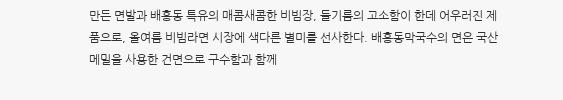만든 면발과 배홍동 특유의 매콤새콤한 비빔장, 들기름의 고소함이 한데 어우러진 제품으로, 올여름 비빔라면 시장에 색다른 별미를 선사한다. 배홍동막국수의 면은 국산 메밀을 사용한 건면으로 구수함과 함께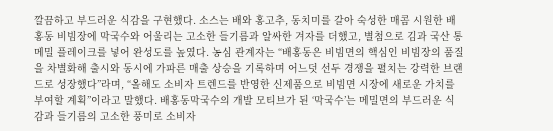깔끔하고 부드러운 식감을 구현했다. 소스는 배와 홍고추, 동치미를 갈아 숙성한 매콤 시원한 배홍동 비빔장에 막국수와 어울리는 고소한 들기름과 알싸한 겨자를 더했고, 별첨으로 김과 국산 통메밀 플레이크를 넣어 완성도를 높였다. 농심 관계자는 “배홍동은 비빔면의 핵심인 비빔장의 품질을 차별화해 출시와 동시에 가파른 매출 상승을 기록하며 어느덧 선두 경쟁을 펼치는 강력한 브랜드로 성장했다”라며, “올해도 소비자 트렌드를 반영한 신제품으로 비빔면 시장에 새로운 가치를 부여할 계획”이라고 말했다. 배홍동막국수의 개발 모티브가 된 ‘막국수’는 메밀면의 부드러운 식감과 들기름의 고소한 풍미로 소비자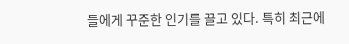들에게 꾸준한 인기를 끌고 있다. 특히 최근에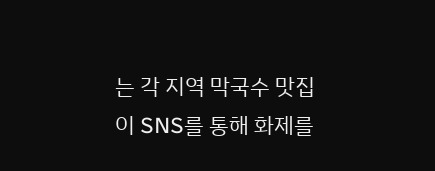는 각 지역 막국수 맛집이 SNS를 통해 화제를